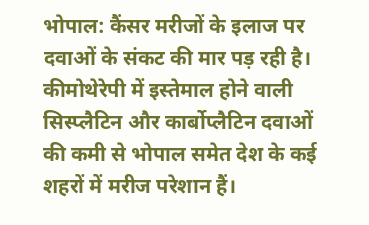भोपाल: कैंसर मरीजों के इलाज पर दवाओं के संकट की मार पड़ रही है। कीमोथेरेपी में इस्तेमाल होने वाली सिस्प्लैटिन और कार्बोप्लैटिन दवाओं की कमी से भोपाल समेत देश के कई शहरों में मरीज परेशान हैं।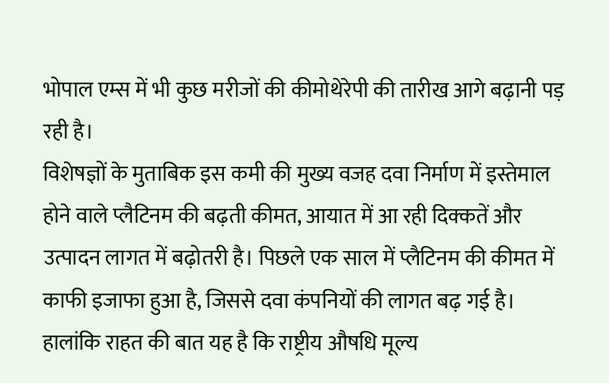भोपाल एम्स में भी कुछ मरीजों की कीमोथेरेपी की तारीख आगे बढ़ानी पड़ रही है।
विशेषज्ञों के मुताबिक इस कमी की मुख्य वजह दवा निर्माण में इस्तेमाल होने वाले प्लैटिनम की बढ़ती कीमत, आयात में आ रही दिक्कतें और उत्पादन लागत में बढ़ोतरी है। पिछले एक साल में प्लैटिनम की कीमत में काफी इजाफा हुआ है, जिससे दवा कंपनियों की लागत बढ़ गई है।
हालांकि राहत की बात यह है कि राष्ट्रीय औषधि मूल्य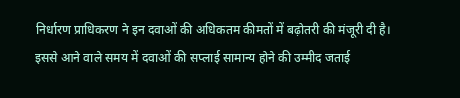निर्धारण प्राधिकरण ने इन दवाओं की अधिकतम कीमतों में बढ़ोतरी की मंजूरी दी है। इससे आने वाले समय में दवाओं की सप्लाई सामान्य होने की उम्मीद जताई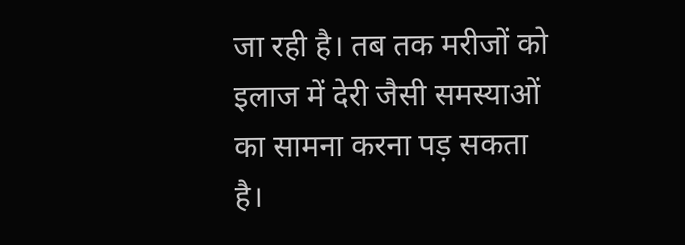जा रही है। तब तक मरीजों को इलाज में देरी जैसी समस्याओं का सामना करना पड़ सकता है।